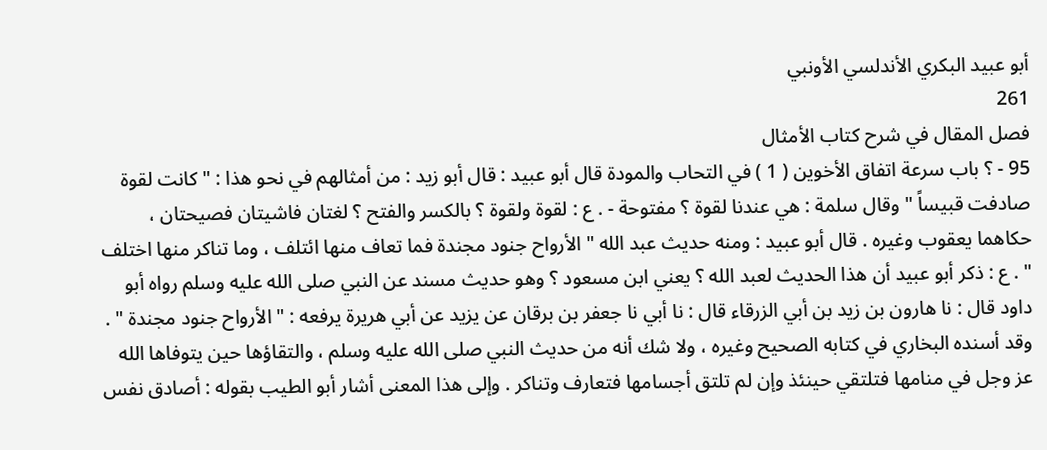أبو عبيد البكري الأندلسي الأونبي
261
فصل المقال في شرح كتاب الأمثال
95 - ؟ باب سرعة اتفاق الأخوين ( 1 ) في التحاب والمودة قال أبو عبيد : قال أبو زيد : من أمثالهم في نحو هذا : " كانت لقوة صادفت قبيساً " وقال سلمة : هي عندنا لقوة ؟ مفتوحة - . ع : لقوة ولقوة ؟ بالكسر والفتح ؟ لغتان فاشيتان فصيحتان ، حكاهما يعقوب وغيره . قال أبو عبيد : ومنه حديث عبد الله " الأرواح جنود مجندة فما تعاف منها ائتلف ، وما تناكر منها اختلف " . ع : ذكر أبو عبيد أن هذا الحديث لعبد الله ؟ يعني ابن مسعود ؟ وهو حديث مسند عن النبي صلى الله عليه وسلم رواه أبو داود قال : نا هارون بن زيد بن أبي الزرقاء قال : نا أبي نا جعفر بن برقان عن يزيد عن أبي هريرة يرفعه : " الأرواح جنود مجندة " . وقد أسنده البخاري في كتابه الصحيح وغيره ، ولا شك أنه من حديث النبي صلى الله عليه وسلم ، والتقاؤها حين يتوفاها الله عز وجل في منامها فتلتقي حينئذ وإن لم تلتق أجسامها فتعارف وتناكر . وإلى هذا المعنى أشار أبو الطيب بقوله : أصادق نفس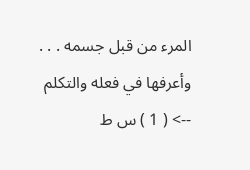المرء من قبل جسمه . . . وأعرفها في فعله والتكلم
--> ( 1 ) س ط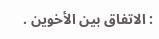: الاتفاق بين الأخوين .